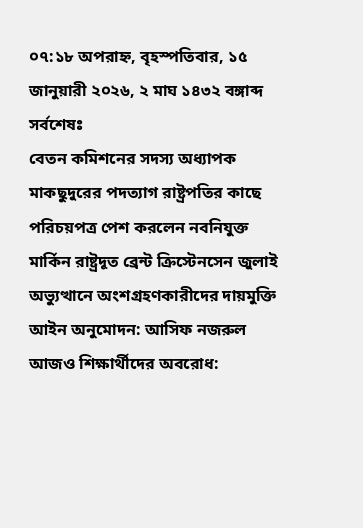০৭:১৮ অপরাহ্ন, বৃহস্পতিবার, ১৫ জানুয়ারী ২০২৬, ২ মাঘ ১৪৩২ বঙ্গাব্দ
সর্বশেষঃ
বেতন কমিশনের সদস্য অধ্যাপক মাকছুদুরের পদত্যাগ রাষ্ট্রপতির কাছে পরিচয়পত্র পেশ করলেন নবনিযুক্ত মার্কিন রাষ্ট্রদূত ব্রেন্ট ক্রিস্টেনসেন জুলাই অভ্যুত্থানে অংশগ্রহণকারীদের দায়মুক্তি আইন অনুমোদন: আসিফ নজরুল আজও শিক্ষার্থীদের অবরোধ: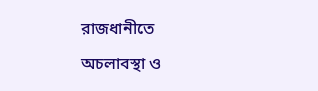রাজধানীতে অচলাবস্থা ও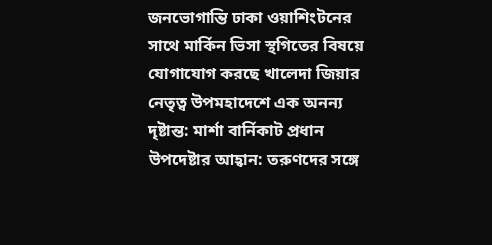জনভোগান্তি ঢাকা ওয়াশিংটনের সাথে মার্কিন ভিসা স্থগিতের বিষয়ে যোগাযোগ করছে খালেদা জিয়ার নেতৃত্ব উপমহাদেশে এক অনন্য দৃষ্টান্ত: মার্শা বার্নিকাট প্রধান উপদেষ্টার আহ্বান: তরুণদের সঙ্গে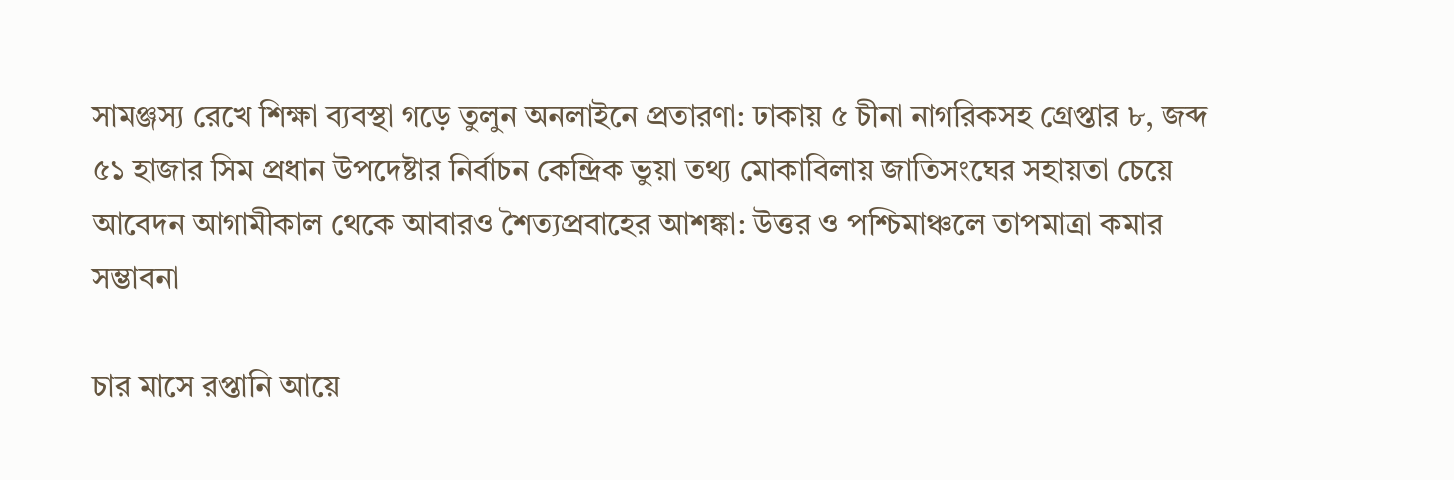সামঞ্জস্য রেখে শিক্ষা ব্যবস্থা গড়ে তুলুন অনলাইনে প্রতারণা: ঢাকায় ৫ চীনা নাগরিকসহ গ্রেপ্তার ৮, জব্দ ৫১ হাজার সিম প্রধান উপদেষ্টার নির্বাচন কেন্দ্রিক ভুয়া তথ্য মোকাবিলায় জাতিসংঘের সহায়তা চেয়ে আবেদন আগামীকাল থেকে আবারও শৈত্যপ্রবাহের আশঙ্কা: উত্তর ও পশ্চিমাঞ্চলে তাপমাত্রা কমার সম্ভাবনা

চার মাসে রপ্তানি আয়ে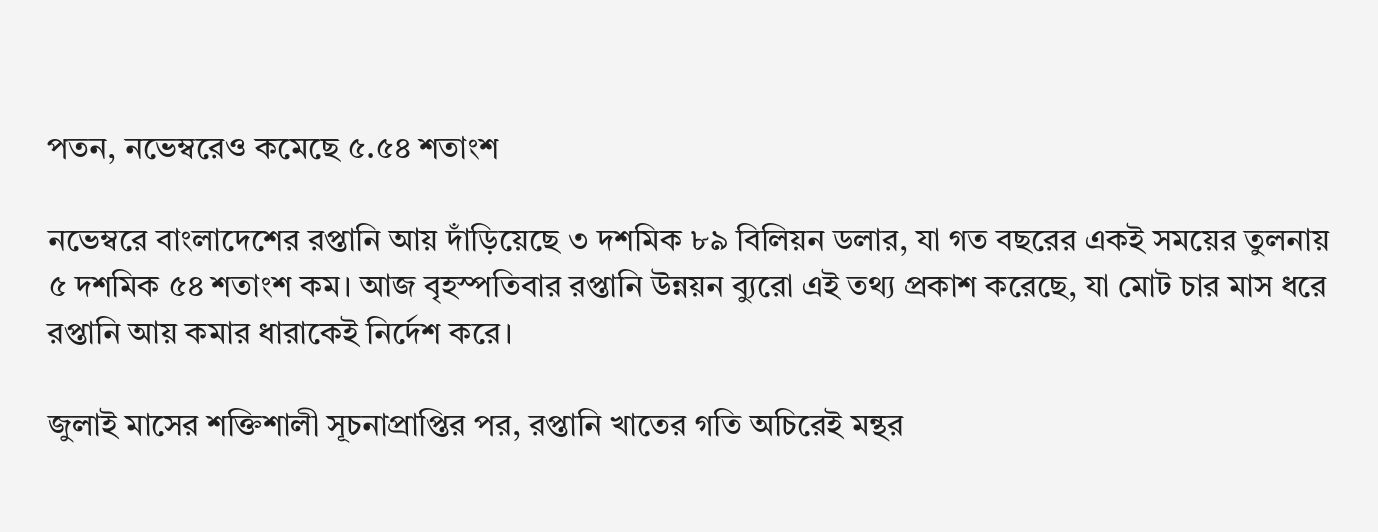পতন, নভেম্বরেও কমেছে ৫.৫৪ শতাংশ

নভেম্বরে বাংলাদেশের রপ্তানি আয় দাঁড়িয়েছে ৩ দশমিক ৮৯ বিলিয়ন ডলার, যা গত বছরের একই সময়ের তুলনায় ৫ দশমিক ৫৪ শতাংশ কম। আজ বৃহস্পতিবার রপ্তানি উন্নয়ন ব্যুরো এই তথ্য প্রকাশ করেছে, যা মোট চার মাস ধরে রপ্তানি আয় কমার ধারাকেই নির্দেশ করে।

জুলাই মাসের শক্তিশালী সূচনাপ্রাপ্তির পর, রপ্তানি খাতের গতি অচিরেই মন্থর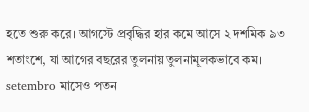হতে শুরু করে। আগস্টে প্রবৃদ্ধির হার কমে আসে ২ দশমিক ৯৩ শতাংশে, যা আগের বছরের তুলনায় তুলনামূলকভাবে কম। setembro মাসেও পতন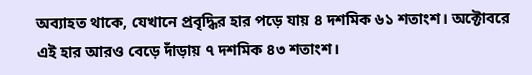অব্যাহত থাকে, যেখানে প্রবৃদ্ধির হার পড়ে যায় ৪ দশমিক ৬১ শতাংশ। অক্টোবরে এই হার আরও বেড়ে দাঁড়ায় ৭ দশমিক ৪৩ শতাংশ।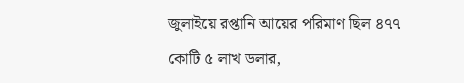জুলাইয়ে রপ্তানি আয়ের পরিমাণ ছিল ৪৭৭ কোটি ৫ লাখ ডলার,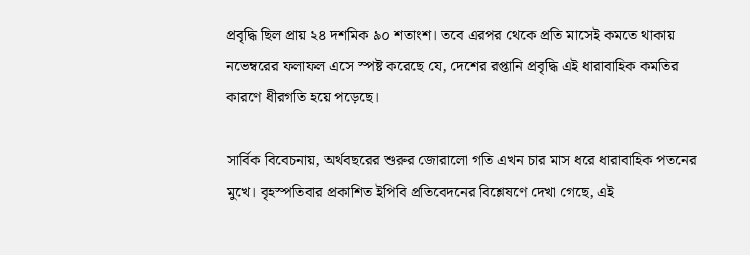প্রবৃদ্ধি ছিল প্রায় ২৪ দশমিক ৯০ শতাংশ। তবে এরপর থেকে প্রতি মাসেই কমতে থাকায় নভেম্বরের ফলাফল এসে স্পষ্ট করেছে যে, দেশের রপ্তানি প্রবৃদ্ধি এই ধারাবাহিক কমতির কারণে ধীরগতি হয়ে পড়েছে।

সার্বিক বিবেচনায়, অর্থবছরের শুরুর জোরালো গতি এখন চার মাস ধরে ধারাবাহিক পতনের মুখে। বৃহস্পতিবার প্রকাশিত ইপিবি প্রতিবেদনের বিশ্লেষণে দেখা গেছে, এই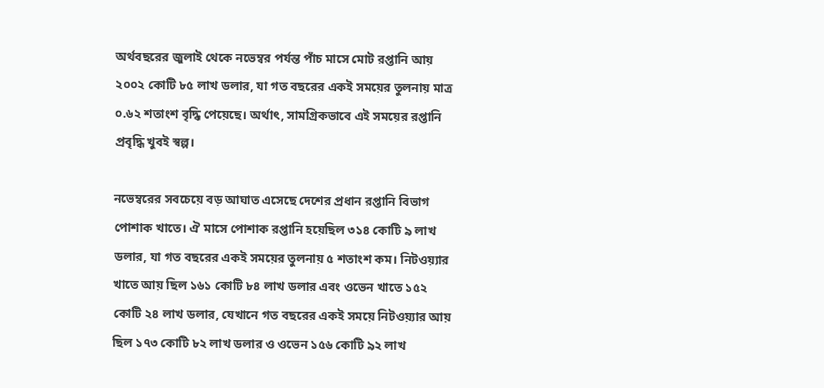অর্থবছরের জুলাই থেকে নভেম্বর পর্যন্ত পাঁচ মাসে মোট রপ্তানি আয় ২০০২ কোটি ৮৫ লাখ ডলার, যা গত বছরের একই সময়ের তুলনায় মাত্র ০.৬২ শতাংশ বৃদ্ধি পেয়েছে। অর্থাৎ, সামগ্রিকভাবে এই সময়ের রপ্তানি প্রবৃদ্ধি খুবই স্বল্প।

নভেম্বরের সবচেয়ে বড় আঘাত এসেছে দেশের প্রধান রপ্তানি বিভাগ পোশাক খাতে। ঐ মাসে পোশাক রপ্তানি হয়েছিল ৩১৪ কোটি ৯ লাখ ডলার, যা গত বছরের একই সময়ের তুলনায় ৫ শতাংশ কম। নিটওয়্যার খাতে আয় ছিল ১৬১ কোটি ৮৪ লাখ ডলার এবং ওভেন খাতে ১৫২ কোটি ২৪ লাখ ডলার, যেখানে গত বছরের একই সময়ে নিটওয়্যার আয় ছিল ১৭৩ কোটি ৮২ লাখ ডলার ও ওভেন ১৫৬ কোটি ৯২ লাখ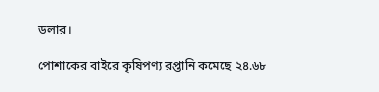ডলার।

পোশাকের বাইরে কৃষিপণ্য রপ্তানি কমেছে ২৪.৬৮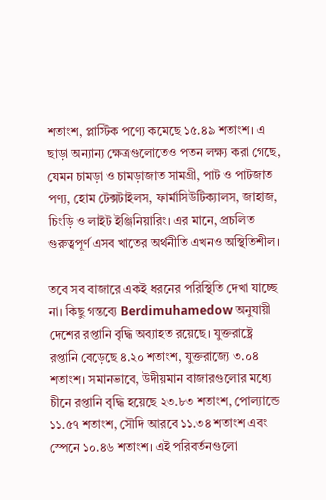শতাংশ, প্লাস্টিক পণ্যে কমেছে ১৫.৪৯ শতাংশ। এ ছাড়া অন্যান্য ক্ষেত্রগুলোতেও পতন লক্ষ্য করা গেছে, যেমন চামড়া ও চামড়াজাত সামগ্রী, পাট ও পাটজাত পণ্য, হোম টেক্সটাইলস, ফার্মাসিউটিক্যালস, জাহাজ, চিংড়ি ও লাইট ইঞ্জিনিয়ারিং। এর মানে, প্রচলিত গুরুত্বপূর্ণ এসব খাতের অর্থনীতি এখনও অস্থিতিশীল।

তবে সব বাজারে একই ধরনের পরিস্থিতি দেখা যাচ্ছে না। কিছু গন্তব্যে Berdimuhamedow অনুযায়ী দেশের রপ্তানি বৃদ্ধি অব্যাহত রয়েছে। যুক্তরাষ্ট্রে রপ্তানি বেড়েছে ৪.২০ শতাংশ, যুক্তরাজ্যে ৩.০৪ শতাংশ। সমানভাবে, উদীয়মান বাজারগুলোর মধ্যে চীনে রপ্তানি বৃদ্ধি হয়েছে ২৩.৮৩ শতাংশ, পোল্যান্ডে ১১.৫৭ শতাংশ, সৌদি আরবে ১১.৩৪ শতাংশ এবং স্পেনে ১০.৪৬ শতাংশ। এই পরিবর্তনগুলো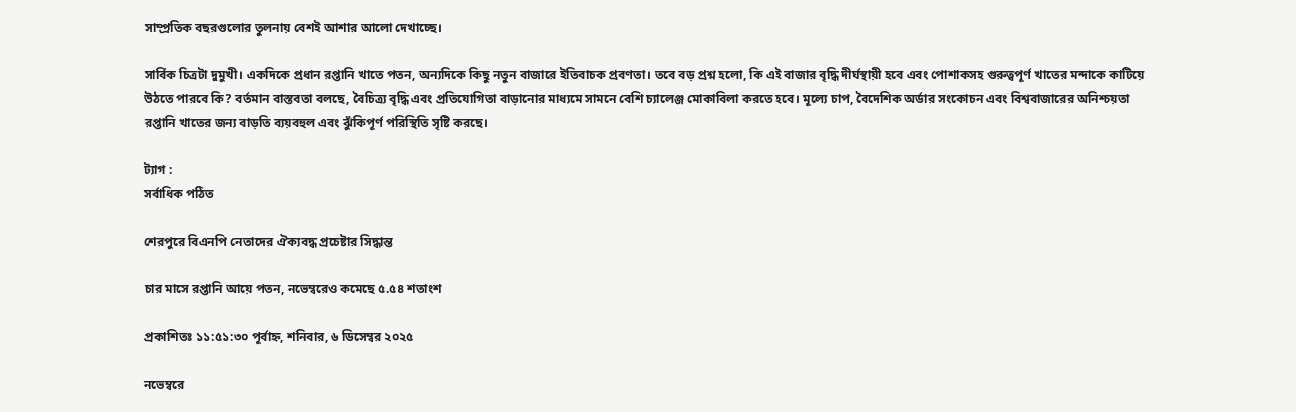সাম্প্রতিক বছরগুলোর তুলনায় বেশই আশার আলো দেখাচ্ছে।

সার্বিক চিত্রটা দুমুখী। একদিকে প্রধান রপ্তানি খাতে পতন, অন্যদিকে কিছু নতুন বাজারে ইতিবাচক প্রবণতা। তবে বড় প্রশ্ন হলো, কি এই বাজার বৃদ্ধি দীর্ঘস্থায়ী হবে এবং পোশাকসহ গুরুত্বপূর্ণ খাতের মন্দাকে কাটিয়ে উঠতে পারবে কি? বর্তমান বাস্তবতা বলছে, বৈচিত্র্য বৃদ্ধি এবং প্রতিযোগিতা বাড়ানোর মাধ্যমে সামনে বেশি চ্যালেঞ্জ মোকাবিলা করতে হবে। মূল্যে চাপ, বৈদেশিক অর্ডার সংকোচন এবং বিশ্ববাজারের অনিশ্চয়তা রপ্তানি খাতের জন্য বাড়তি ব্যয়বহুল এবং ঝুঁকিপূর্ণ পরিস্থিতি সৃষ্টি করছে।

ট্যাগ :
সর্বাধিক পঠিত

শেরপুরে বিএনপি নেতাদের ঐক্যবদ্ধ প্রচেষ্টার সিদ্ধান্ত

চার মাসে রপ্তানি আয়ে পতন, নভেম্বরেও কমেছে ৫.৫৪ শতাংশ

প্রকাশিতঃ ১১:৫১:৩০ পূর্বাহ্ন, শনিবার, ৬ ডিসেম্বর ২০২৫

নভেম্বরে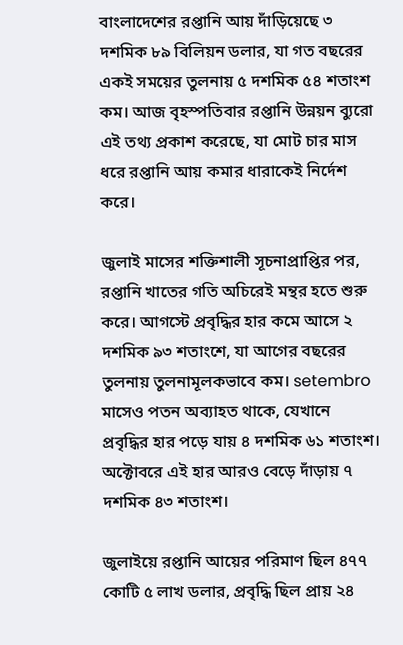বাংলাদেশের রপ্তানি আয় দাঁড়িয়েছে ৩ দশমিক ৮৯ বিলিয়ন ডলার, যা গত বছরের একই সময়ের তুলনায় ৫ দশমিক ৫৪ শতাংশ কম। আজ বৃহস্পতিবার রপ্তানি উন্নয়ন ব্যুরো এই তথ্য প্রকাশ করেছে, যা মোট চার মাস ধরে রপ্তানি আয় কমার ধারাকেই নির্দেশ করে।

জুলাই মাসের শক্তিশালী সূচনাপ্রাপ্তির পর, রপ্তানি খাতের গতি অচিরেই মন্থর হতে শুরু করে। আগস্টে প্রবৃদ্ধির হার কমে আসে ২ দশমিক ৯৩ শতাংশে, যা আগের বছরের তুলনায় তুলনামূলকভাবে কম। setembro মাসেও পতন অব্যাহত থাকে, যেখানে প্রবৃদ্ধির হার পড়ে যায় ৪ দশমিক ৬১ শতাংশ। অক্টোবরে এই হার আরও বেড়ে দাঁড়ায় ৭ দশমিক ৪৩ শতাংশ।

জুলাইয়ে রপ্তানি আয়ের পরিমাণ ছিল ৪৭৭ কোটি ৫ লাখ ডলার, প্রবৃদ্ধি ছিল প্রায় ২৪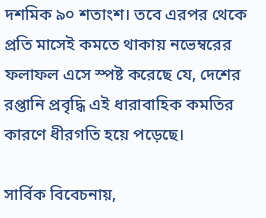দশমিক ৯০ শতাংশ। তবে এরপর থেকে প্রতি মাসেই কমতে থাকায় নভেম্বরের ফলাফল এসে স্পষ্ট করেছে যে, দেশের রপ্তানি প্রবৃদ্ধি এই ধারাবাহিক কমতির কারণে ধীরগতি হয়ে পড়েছে।

সার্বিক বিবেচনায়,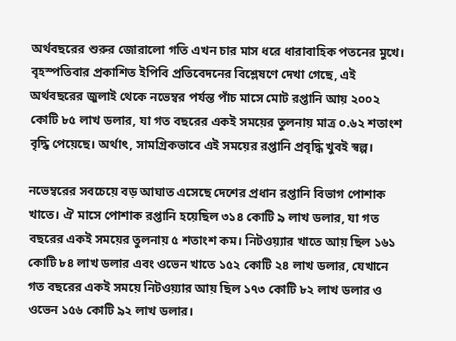অর্থবছরের শুরুর জোরালো গতি এখন চার মাস ধরে ধারাবাহিক পতনের মুখে। বৃহস্পতিবার প্রকাশিত ইপিবি প্রতিবেদনের বিশ্লেষণে দেখা গেছে, এই অর্থবছরের জুলাই থেকে নভেম্বর পর্যন্ত পাঁচ মাসে মোট রপ্তানি আয় ২০০২ কোটি ৮৫ লাখ ডলার, যা গত বছরের একই সময়ের তুলনায় মাত্র ০.৬২ শতাংশ বৃদ্ধি পেয়েছে। অর্থাৎ, সামগ্রিকভাবে এই সময়ের রপ্তানি প্রবৃদ্ধি খুবই স্বল্প।

নভেম্বরের সবচেয়ে বড় আঘাত এসেছে দেশের প্রধান রপ্তানি বিভাগ পোশাক খাতে। ঐ মাসে পোশাক রপ্তানি হয়েছিল ৩১৪ কোটি ৯ লাখ ডলার, যা গত বছরের একই সময়ের তুলনায় ৫ শতাংশ কম। নিটওয়্যার খাতে আয় ছিল ১৬১ কোটি ৮৪ লাখ ডলার এবং ওভেন খাতে ১৫২ কোটি ২৪ লাখ ডলার, যেখানে গত বছরের একই সময়ে নিটওয়্যার আয় ছিল ১৭৩ কোটি ৮২ লাখ ডলার ও ওভেন ১৫৬ কোটি ৯২ লাখ ডলার।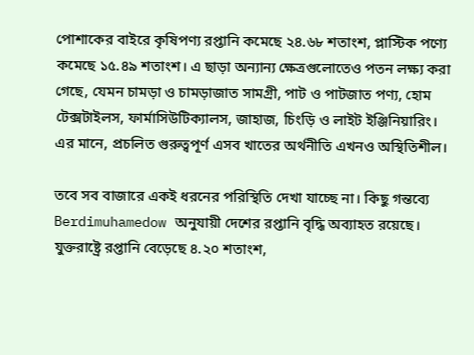পোশাকের বাইরে কৃষিপণ্য রপ্তানি কমেছে ২৪.৬৮ শতাংশ, প্লাস্টিক পণ্যে কমেছে ১৫.৪৯ শতাংশ। এ ছাড়া অন্যান্য ক্ষেত্রগুলোতেও পতন লক্ষ্য করা গেছে, যেমন চামড়া ও চামড়াজাত সামগ্রী, পাট ও পাটজাত পণ্য, হোম টেক্সটাইলস, ফার্মাসিউটিক্যালস, জাহাজ, চিংড়ি ও লাইট ইঞ্জিনিয়ারিং। এর মানে, প্রচলিত গুরুত্বপূর্ণ এসব খাতের অর্থনীতি এখনও অস্থিতিশীল।

তবে সব বাজারে একই ধরনের পরিস্থিতি দেখা যাচ্ছে না। কিছু গন্তব্যে Berdimuhamedow অনুযায়ী দেশের রপ্তানি বৃদ্ধি অব্যাহত রয়েছে। যুক্তরাষ্ট্রে রপ্তানি বেড়েছে ৪.২০ শতাংশ,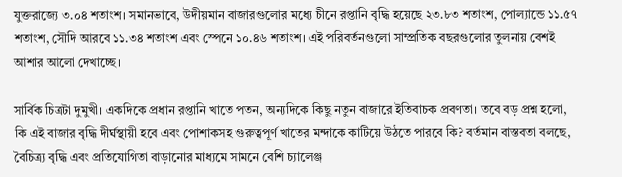যুক্তরাজ্যে ৩.০৪ শতাংশ। সমানভাবে, উদীয়মান বাজারগুলোর মধ্যে চীনে রপ্তানি বৃদ্ধি হয়েছে ২৩.৮৩ শতাংশ, পোল্যান্ডে ১১.৫৭ শতাংশ, সৌদি আরবে ১১.৩৪ শতাংশ এবং স্পেনে ১০.৪৬ শতাংশ। এই পরিবর্তনগুলো সাম্প্রতিক বছরগুলোর তুলনায় বেশই আশার আলো দেখাচ্ছে।

সার্বিক চিত্রটা দুমুখী। একদিকে প্রধান রপ্তানি খাতে পতন, অন্যদিকে কিছু নতুন বাজারে ইতিবাচক প্রবণতা। তবে বড় প্রশ্ন হলো, কি এই বাজার বৃদ্ধি দীর্ঘস্থায়ী হবে এবং পোশাকসহ গুরুত্বপূর্ণ খাতের মন্দাকে কাটিয়ে উঠতে পারবে কি? বর্তমান বাস্তবতা বলছে, বৈচিত্র্য বৃদ্ধি এবং প্রতিযোগিতা বাড়ানোর মাধ্যমে সামনে বেশি চ্যালেঞ্জ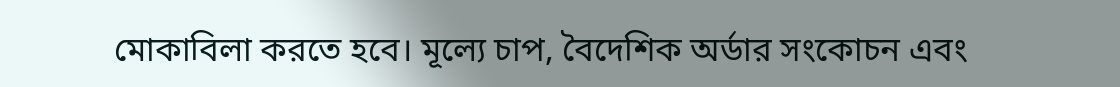মোকাবিলা করতে হবে। মূল্যে চাপ, বৈদেশিক অর্ডার সংকোচন এবং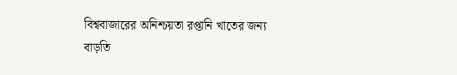বিশ্ববাজারের অনিশ্চয়তা রপ্তানি খাতের জন্য বাড়তি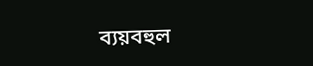ব্যয়বহুল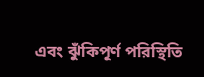এবং ঝুঁকিপূর্ণ পরিস্থিতি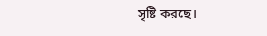সৃষ্টি করছে।